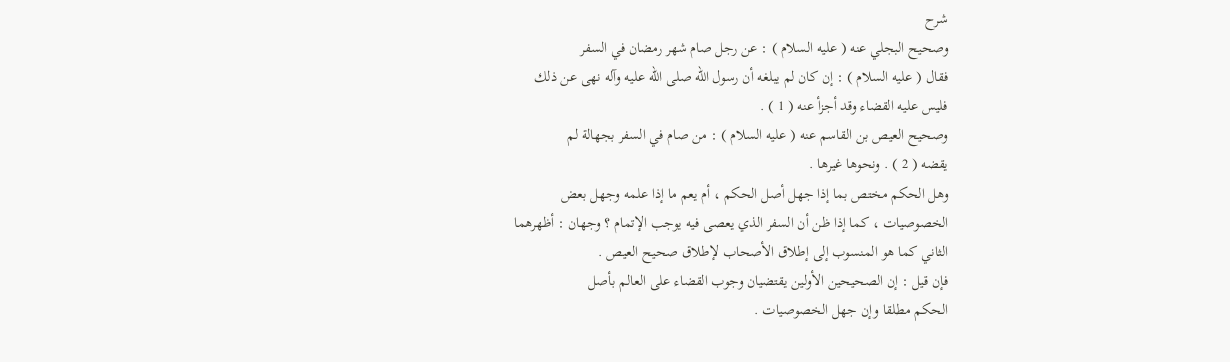شرح
وصحيح البجلي عنه ( عليه السلام ) : عن رجل صام شهر رمضان في السفر
فقال ( عليه السلام ) : إن كان لم يبلغه أن رسول الله صلى الله عليه وآله نهى عن ذلك
فليس عليه القضاء وقد أجزأ عنه ( 1 ) .
وصحيح العيص بن القاسم عنه ( عليه السلام ) : من صام في السفر بجهالة لم
يقضه ( 2 ) . ونحوها غيرها .
وهل الحكم مختص بما إذا جهل أصل الحكم ، أم يعم ما إذا علمه وجهل بعض
الخصوصيات ، كما إذا ظن أن السفر الذي يعصى فيه يوجب الإتمام ؟ وجهان : أظهرهما
الثاني كما هو المنسوب إلى إطلاق الأصحاب لإطلاق صحيح العيص .
فإن قيل : إن الصحيحين الأولين يقتضيان وجوب القضاء على العالم بأصل
الحكم مطلقا وإن جهل الخصوصيات .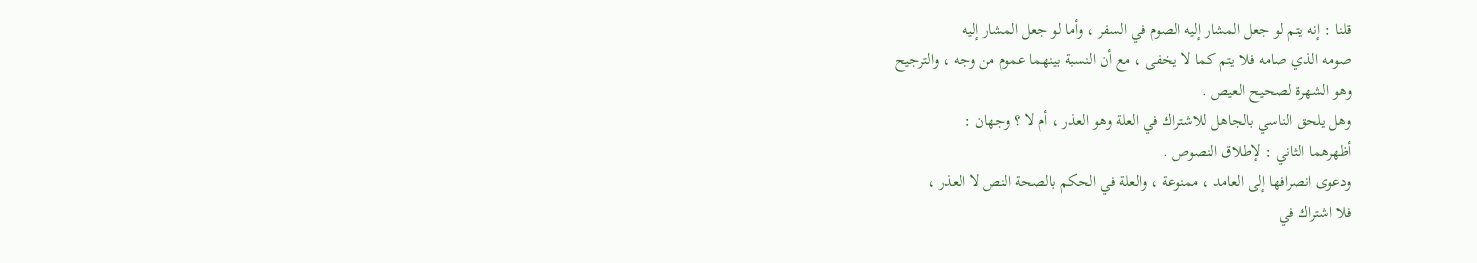قلنا : إنه يتم لو جعل المشار إليه الصوم في السفر ، وأما لو جعل المشار إليه
صومه الذي صامه فلا يتم كما لا يخفى ، مع أن النسبة بينهما عموم من وجه ، والترجيح
وهو الشهرة لصحيح العيص .
وهل يلحق الناسي بالجاهل للاشتراك في العلة وهو العذر ، أم لا ؟ وجهان :
أظهرهما الثاني : لإطلاق النصوص .
ودعوى انصرافها إلى العامد ، ممنوعة ، والعلة في الحكم بالصحة النص لا العذر ،
فلا اشتراك في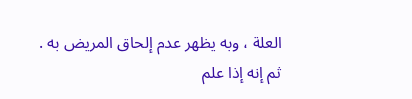العلة ، وبه يظهر عدم إلحاق المريض به .
ثم إنه إذا علم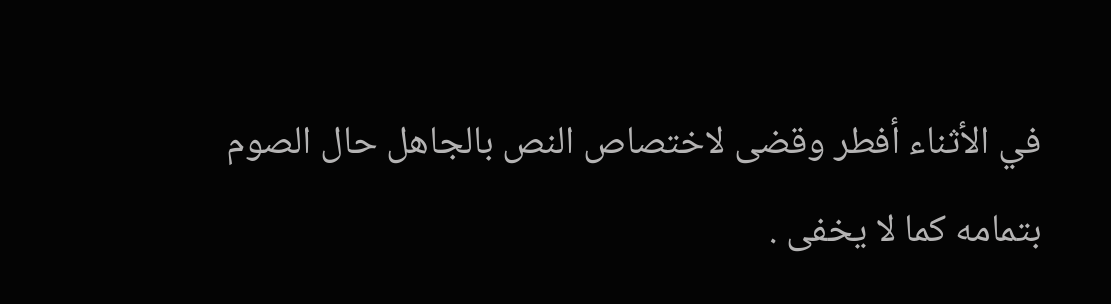في الأثناء أفطر وقضى لاختصاص النص بالجاهل حال الصوم
بتمامه كما لا يخفى .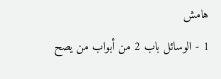هامش
1 - الوسائل باب 2 من أبواب من يصح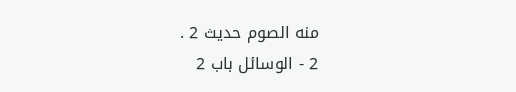منه الصوم حديث 2 .
2 - الوسائل باب 2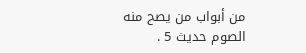من أبواب من يصح منه الصوم حديث 5 .